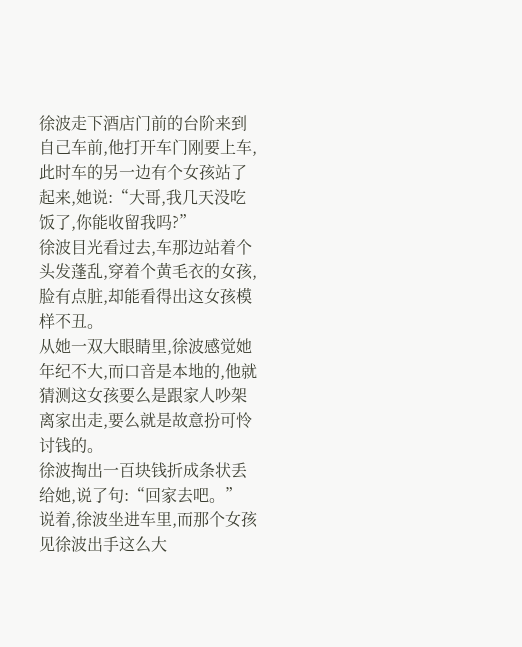徐波走下酒店门前的台阶来到自己车前,他打开车门刚要上车,此时车的另一边有个女孩站了起来,她说:“大哥,我几天没吃饭了,你能收留我吗?”
徐波目光看过去,车那边站着个头发蓬乱,穿着个黄毛衣的女孩,脸有点脏,却能看得出这女孩模样不丑。
从她一双大眼睛里,徐波感觉她年纪不大,而口音是本地的,他就猜测这女孩要么是跟家人吵架离家出走,要么就是故意扮可怜讨钱的。
徐波掏出一百块钱折成条状丢给她,说了句:“回家去吧。”
说着,徐波坐进车里,而那个女孩见徐波出手这么大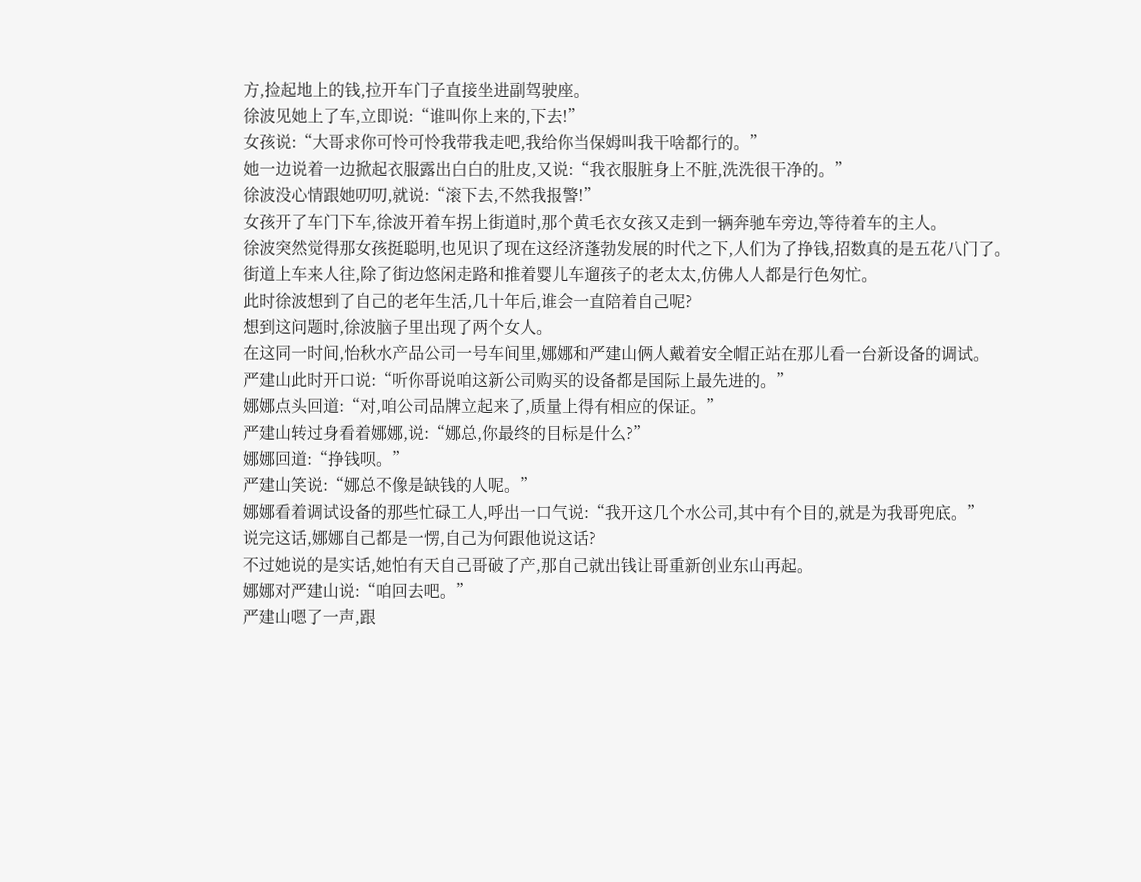方,捡起地上的钱,拉开车门子直接坐进副驾驶座。
徐波见她上了车,立即说:“谁叫你上来的,下去!”
女孩说:“大哥求你可怜可怜我带我走吧,我给你当保姆叫我干啥都行的。”
她一边说着一边掀起衣服露出白白的肚皮,又说:“我衣服脏身上不脏,洗洗很干净的。”
徐波没心情跟她叨叨,就说:“滚下去,不然我报警!”
女孩开了车门下车,徐波开着车拐上街道时,那个黄毛衣女孩又走到一辆奔驰车旁边,等待着车的主人。
徐波突然觉得那女孩挺聪明,也见识了现在这经济蓬勃发展的时代之下,人们为了挣钱,招数真的是五花八门了。
街道上车来人往,除了街边悠闲走路和推着婴儿车遛孩子的老太太,仿佛人人都是行色匆忙。
此时徐波想到了自己的老年生活,几十年后,谁会一直陪着自己呢?
想到这问题时,徐波脑子里出现了两个女人。
在这同一时间,怡秋水产品公司一号车间里,娜娜和严建山俩人戴着安全帽正站在那儿看一台新设备的调试。
严建山此时开口说:“听你哥说咱这新公司购买的设备都是国际上最先进的。”
娜娜点头回道:“对,咱公司品牌立起来了,质量上得有相应的保证。”
严建山转过身看着娜娜,说:“娜总,你最终的目标是什么?”
娜娜回道:“挣钱呗。”
严建山笑说:“娜总不像是缺钱的人呢。”
娜娜看着调试设备的那些忙碌工人,呼出一口气说:“我开这几个水公司,其中有个目的,就是为我哥兜底。”
说完这话,娜娜自己都是一愣,自己为何跟他说这话?
不过她说的是实话,她怕有天自己哥破了产,那自己就出钱让哥重新创业东山再起。
娜娜对严建山说:“咱回去吧。”
严建山嗯了一声,跟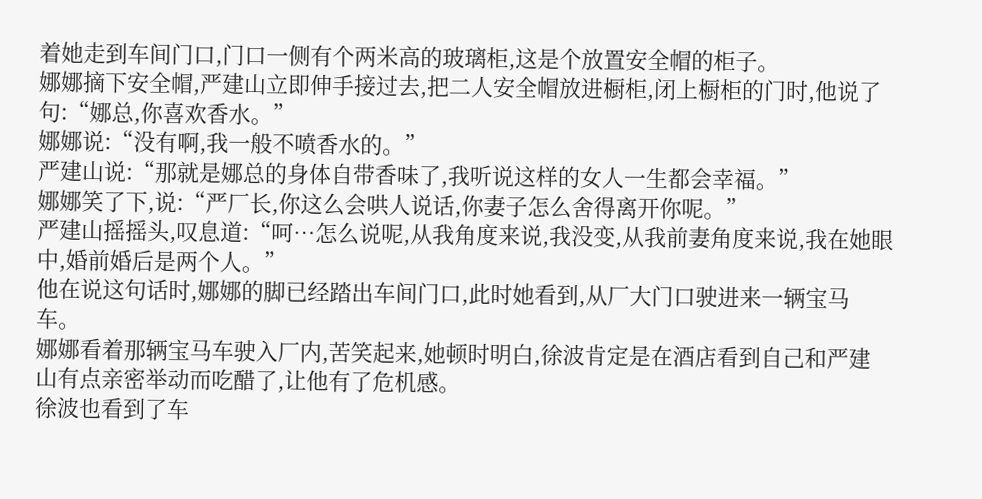着她走到车间门口,门口一侧有个两米高的玻璃柜,这是个放置安全帽的柜子。
娜娜摘下安全帽,严建山立即伸手接过去,把二人安全帽放进橱柜,闭上橱柜的门时,他说了句:“娜总,你喜欢香水。”
娜娜说:“没有啊,我一般不喷香水的。”
严建山说:“那就是娜总的身体自带香味了,我听说这样的女人一生都会幸福。”
娜娜笑了下,说:“严厂长,你这么会哄人说话,你妻子怎么舍得离开你呢。”
严建山摇摇头,叹息道:“呵…怎么说呢,从我角度来说,我没变,从我前妻角度来说,我在她眼中,婚前婚后是两个人。”
他在说这句话时,娜娜的脚已经踏出车间门口,此时她看到,从厂大门口驶进来一辆宝马车。
娜娜看着那辆宝马车驶入厂内,苦笑起来,她顿时明白,徐波肯定是在酒店看到自己和严建山有点亲密举动而吃醋了,让他有了危机感。
徐波也看到了车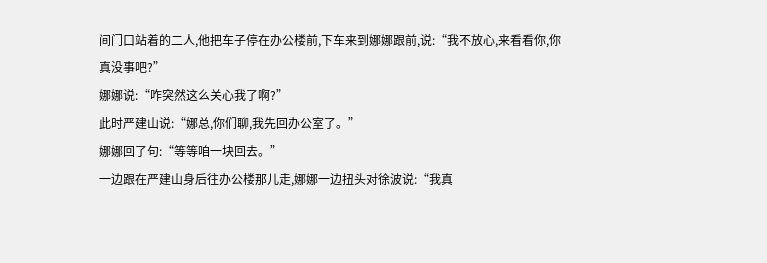间门口站着的二人,他把车子停在办公楼前,下车来到娜娜跟前,说:“我不放心,来看看你,你真没事吧?”
娜娜说:“咋突然这么关心我了啊?”
此时严建山说:“娜总,你们聊,我先回办公室了。”
娜娜回了句:“等等咱一块回去。”
一边跟在严建山身后往办公楼那儿走,娜娜一边扭头对徐波说:“我真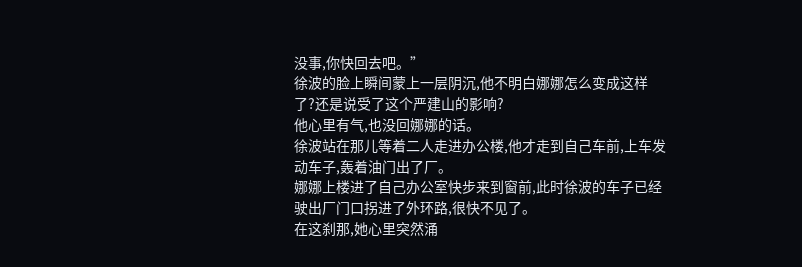没事,你快回去吧。”
徐波的脸上瞬间蒙上一层阴沉,他不明白娜娜怎么变成这样了?还是说受了这个严建山的影响?
他心里有气,也没回娜娜的话。
徐波站在那儿等着二人走进办公楼,他才走到自己车前,上车发动车子,轰着油门出了厂。
娜娜上楼进了自己办公室快步来到窗前,此时徐波的车子已经驶出厂门口拐进了外环路,很快不见了。
在这刹那,她心里突然涌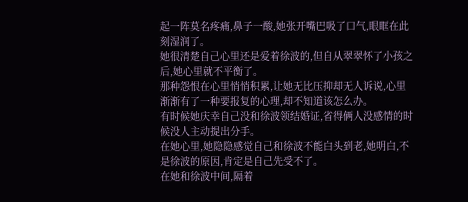起一阵莫名疼痛,鼻子一酸,她张开嘴巴吸了口气,眼眶在此刻湿润了。
她很清楚自己心里还是爱着徐波的,但自从翠翠怀了小孩之后,她心里就不平衡了。
那种怨恨在心里悄悄积累,让她无比压抑却无人诉说,心里渐渐有了一种要报复的心理,却不知道该怎么办。
有时候她庆幸自己没和徐波领结婚证,省得俩人没感情的时候没人主动提出分手。
在她心里,她隐隐感觉自己和徐波不能白头到老,她明白,不是徐波的原因,肯定是自己先受不了。
在她和徐波中间,隔着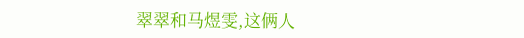翠翠和马煜雯,这俩人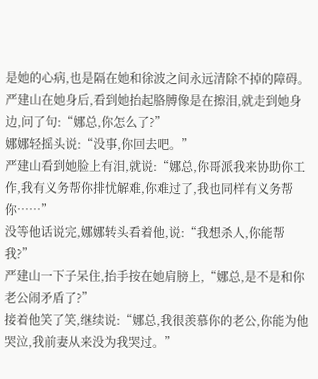是她的心病,也是隔在她和徐波之间永远清除不掉的障碍。
严建山在她身后,看到她抬起胳膊像是在擦泪,就走到她身边,问了句:“娜总,你怎么了?”
娜娜轻摇头说:“没事,你回去吧。”
严建山看到她脸上有泪,就说:“娜总,你哥派我来协助你工作,我有义务帮你排忧解难,你难过了,我也同样有义务帮你……”
没等他话说完,娜娜转头看着他,说:“我想杀人,你能帮我?”
严建山一下子呆住,抬手按在她肩膀上,“娜总,是不是和你老公闹矛盾了?”
接着他笑了笑,继续说:“娜总,我很羡慕你的老公,你能为他哭泣,我前妻从来没为我哭过。”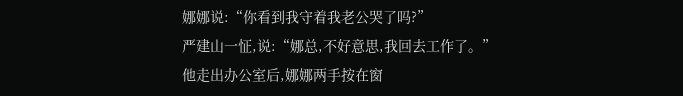娜娜说:“你看到我守着我老公哭了吗?”
严建山一怔,说:“娜总,不好意思,我回去工作了。”
他走出办公室后,娜娜两手按在窗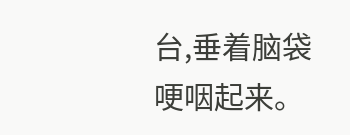台,垂着脑袋哽咽起来。